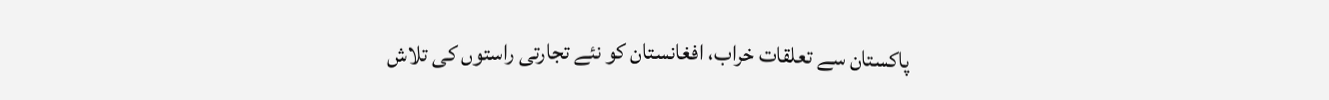پاکستان سے تعلقات خراب، افغانستان کو نئے تجارتی راستوں کی تلاش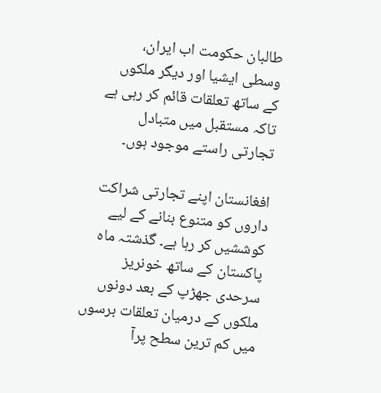طالبان حکومت اب ایران، وسطی ایشیا اور دیگر ملکوں  کے ساتھ تعلقات قائم کر رہی ہے تاکہ مستقبل میں متبادل تجارتی راستے موجود ہوں۔

افغانستان اپنے تجارتی شراکت داروں کو متنوع بنانے کے لیے کوششیں کر رہا ہے۔ گذشتہ ماہ پاکستان کے ساتھ خونریز سرحدی جھڑپ کے بعد دونوں ملکوں کے درمیان تعلقات برسوں میں کم ترین سطح پرآ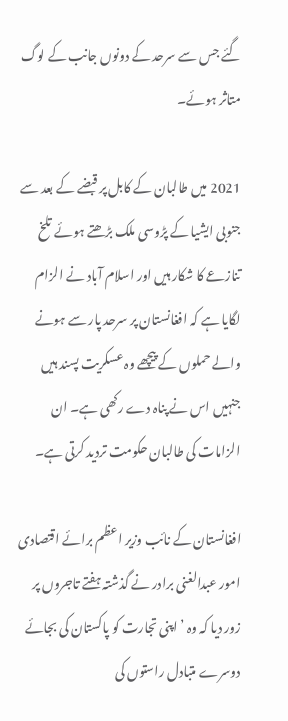گئے جس سے سرحد کے دونوں جانب کے لوگ متاثر ہوئے۔

2021 میں طالبان کے کابل پر قبضے کے بعد سے جنوبی ایشیا کے پڑوسی ملک بڑھتے ہوئے تلخ تنازعے کا شکار ہیں اور اسلام آباد نے الزام لگایا ہے کہ افغانستان پر سرحد پار سے ہونے والے حملوں کے پیچھے وہ عسکریت پسند ہیں جنہیں اس نے پناہ دے رکھی ہے۔ ان الزامات کی طالبان حکومت تردید کرتی ہے۔

افغانستان کے نائب وزیر اعظم برائے اقتصادی امور عبدالغنی برادر نے گذشتہ ہفتے تاجروں پر زور دیا کہ وہ ’اپنی تجارت کو پاکستان کی بجائے دوسرے متبادل راستوں کی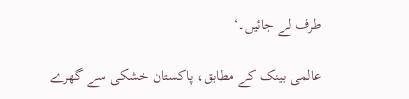طرف لے جائیں۔‘

عالمی بینک کے مطابق، پاکستان خشکی سے گھرے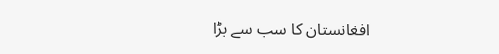افغانستان کا سب سے بڑا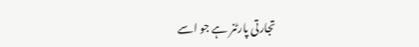تجارتی پارٹنر ہے جو اسے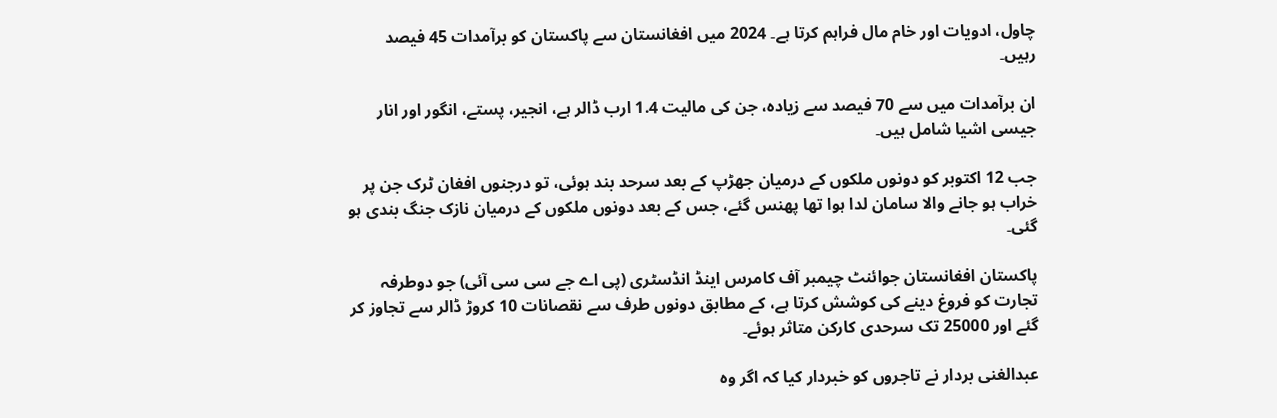چاول، ادویات اور خام مال فراہم کرتا ہے۔ 2024 میں افغانستان سے پاکستان کو برآمدات 45 فیصد رہیں۔

ان برآمدات میں سے 70 فیصد سے زیادہ، جن کی مالیت 1.4 ارب ڈالر ہے، انجیر، پستے، انگور اور انار جیسی اشیا شامل ہیں۔

جب 12 اکتوبر کو دونوں ملکوں کے درمیان جھڑپ کے بعد سرحد بند ہوئی، تو درجنوں افغان ٹرک جن پر خراب ہو جانے والا سامان لدا ہوا تھا پھنس گئے، جس کے بعد دونوں ملکوں کے درمیان نازک جنگ بندی ہو گئی۔

پاکستان افغانستان جوائنٹ چیمبر آف کامرس اینڈ انڈسٹری (پی اے جے سی سی آئی) جو دوطرفہ تجارت کو فروغ دینے کی کوشش کرتا ہے، کے مطابق دونوں طرف سے نقصانات 10 کروڑ ڈالر سے تجاوز کر گئے اور 25000 تک سرحدی کارکن متاثر ہوئے۔

عبدالغنی بردار نے تاجروں کو خبردار کیا کہ اگر وہ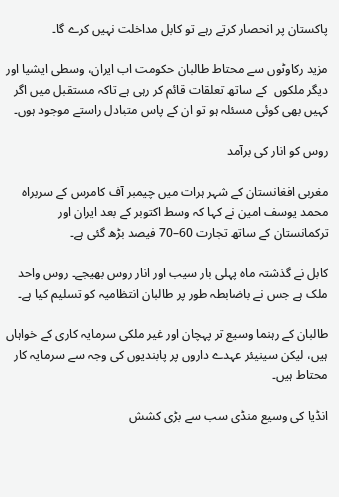پاکستان پر انحصار کرتے رہے تو کابل مداخلت نہیں کرے گا۔

مزید رکاوٹوں سے محتاط طالبان حکومت اب ایران، وسطی ایشیا اور دیگر ملکوں  کے ساتھ تعلقات قائم کر رہی ہے تاکہ مستقبل میں اگر کہیں بھی کوئی مسئلہ ہو تو ان کے پاس متبادل راستے موجود ہوں۔

روس کو انار کی برآمد

مغربی افغانستان کے شہر ہرات میں چیمبر آف کامرس کے سربراہ محمد یوسف امین نے کہا کہ وسط اکتوبر کے بعد ایران اور ترکمانستان کے ساتھ تجارت 60–70 فیصد بڑھ گئی ہے۔

کابل نے گذشتہ ماہ پہلی بار سیب اور انار روس بھیجے۔ روس واحد ملک ہے جس نے باضابطہ طور پر طالبان انتظامیہ کو تسلیم کیا ہے۔

طالبان کے رہنما وسیع تر پہچان اور غیر ملکی سرمایہ کاری کے خواہاں ہیں، لیکن سینیئر عہدے داروں پر پابندیوں کی وجہ سے سرمایہ کار محتاط ہیں۔

انڈیا کی وسیع منڈی سب سے بڑی کشش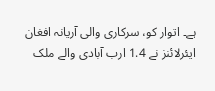ہے۔ اتوار کو، سرکاری والی آریانہ افغان ایئرلائنز نے 1.4 ارب آبادی والے ملک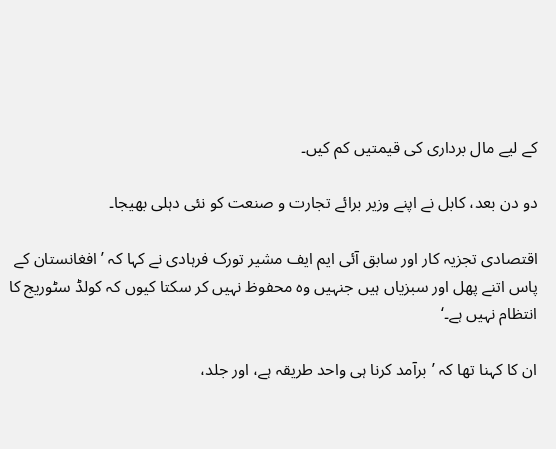کے لیے مال برداری کی قیمتیں کم کیں۔

دو دن بعد، کابل نے اپنے وزیر برائے تجارت و صنعت کو نئی دہلی بھیجا۔

اقتصادی تجزیہ کار اور سابق آئی ایم ایف مشیر تورک فرہادی نے کہا کہ ’افغانستان کے پاس اتنے پھل اور سبزیاں ہیں جنہیں وہ محفوظ نہیں کر سکتا کیوں کہ کولڈ سٹوریج کا انتظام نہیں ہے۔‘

ان کا کہنا تھا کہ ’برآمد کرنا ہی واحد طریقہ ہے، اور جلد،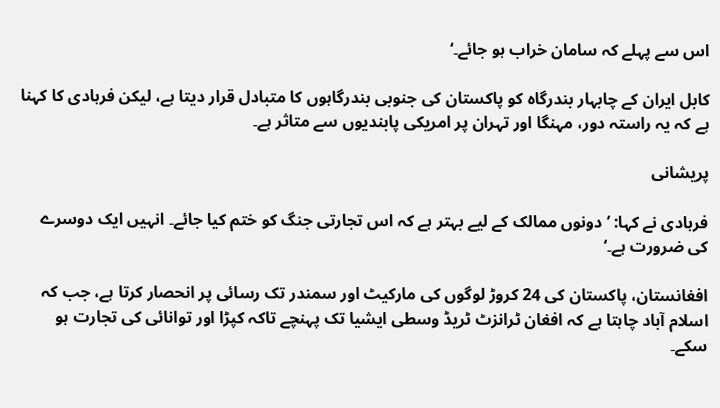اس سے پہلے کہ سامان خراب ہو جائے۔‘

کابل ایران کے چابہار بندرگاہ کو پاکستان کی جنوبی بندرگاہوں کا متبادل قرار دیتا ہے، لیکن فرہادی کا کہنا ہے کہ یہ راستہ دور، مہنگا اور تہران پر امریکی پابندیوں سے متاثر ہے۔

پریشانی

فرہادی نے کہا: ’دونوں ممالک کے لیے بہتر ہے کہ اس تجارتی جنگ کو ختم کیا جائے۔ انہیں ایک دوسرے کی ضرورت ہے۔‘

افغانستان، پاکستان کی 24 کروڑ لوگوں کی مارکیٹ اور سمندر تک رسائی پر انحصار کرتا ہے، جب کہ اسلام آباد چاہتا ہے کہ افغان ٹرانزٹ ٹریڈ وسطی ایشیا تک پہنچے تاکہ کپڑا اور توانائی کی تجارت ہو سکے۔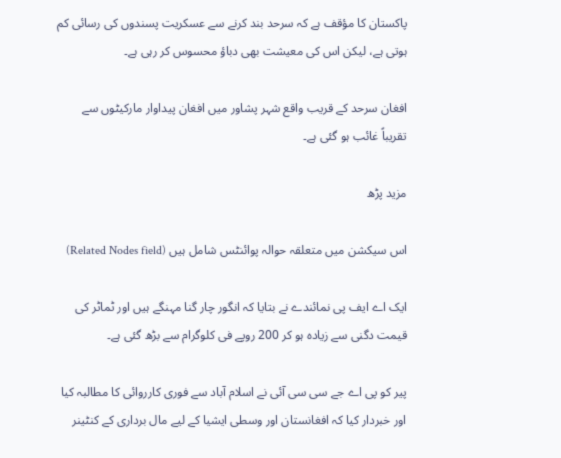پاکستان کا مؤقف ہے کہ سرحد بند کرنے سے عسکریت پسندوں کی رسائی کم ہوتی ہے، لیکن اس کی معیشت بھی دباؤ محسوس کر رہی ہے۔

افغان سرحد کے قریب واقع شہر پشاور میں افغان پیداوار مارکیٹوں سے تقریباً غائب ہو گئی ہے۔

مزید پڑھ

اس سیکشن میں متعلقہ حوالہ پوائنٹس شامل ہیں (Related Nodes field)

ایک اے ایف پی نمائندے نے بتایا کہ انگور چار گنا مہنگے ہیں اور ٹماٹر کی قیمت دگنی سے زیادہ ہو کر 200 روپے فی کلوگرام سے بڑھ گئی ہے۔

پیر کو پی اے جے سی سی آئی نے اسلام آباد سے فوری کارروائی کا مطالبہ کیا اور خبردار کیا کہ افغانستان اور وسطی ایشیا کے لیے مال برداری کے کنٹینر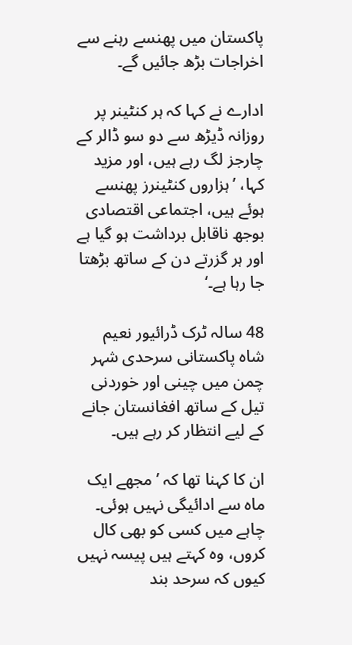پاکستان میں پھنسے رہنے سے اخراجات بڑھ جائیں گے۔

ادارے نے کہا کہ ہر کنٹینر پر روزانہ ڈیڑھ سے دو سو ڈالر کے چارجز لگ رہے ہیں، اور مزید کہا، ’ہزاروں کنٹینرز پھنسے ہوئے ہیں، اجتماعی اقتصادی بوجھ ناقابل برداشت ہو گیا ہے اور ہر گزرتے دن کے ساتھ بڑھتا جا رہا ہے۔‘

48 سالہ ٹرک ڈرائیور نعیم شاہ پاکستانی سرحدی شہر چمن میں چینی اور خوردنی تیل کے ساتھ افغانستان جانے کے لیے انتظار کر رہے ہیں۔

ان کا کہنا تھا کہ ’مجھے ایک ماہ سے ادائیگی نہیں ہوئی۔ چاہے میں کسی کو بھی کال کروں، وہ کہتے ہیں پیسہ نہیں کیوں کہ سرحد بند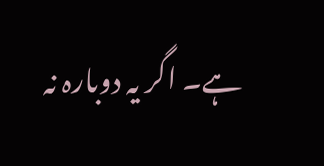ہے۔ اگر یہ دوبارہ نہ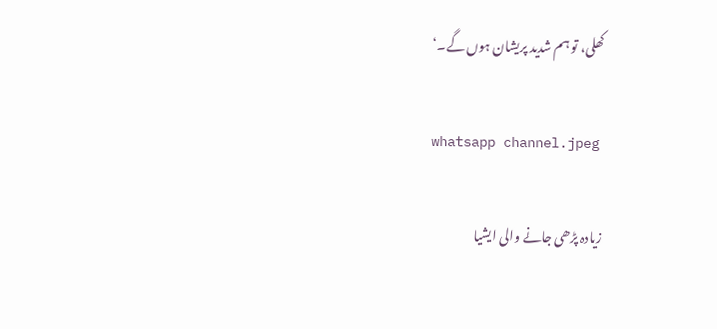کھلی، تو ہم شدید پریشان ہوں گے۔‘

whatsapp channel.jpeg

زیادہ پڑھی جانے والی ایشیا